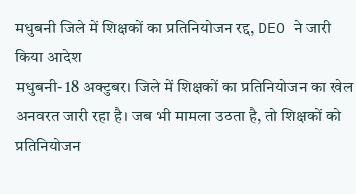मधुबनी जिले में शिक्षकों का प्रतिनियोजन रद्द, DEO ने जारी किया आदेश
मधुबनी- 18 अक्टुबर। जिले में शिक्षकों का प्रतिनियोजन का खेल अनवरत जारी रहा है। जब भी मामला उठता है, तो शिक्षकों को प्रतिनियोजन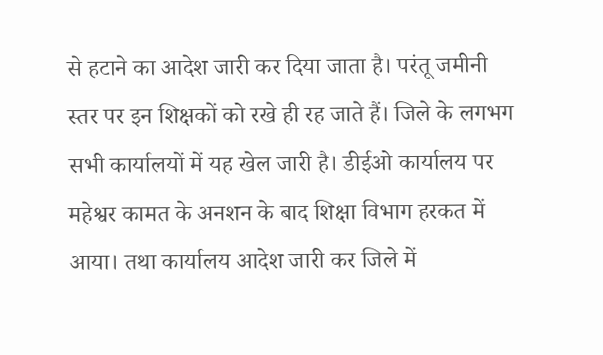से हटाने का आदेश जारी कर दिया जाता है। परंतू जमीनी स्तर पर इन शिक्षकों को रखे ही रह जाते हैं। जिले के लगभग सभी कार्यालयों में यह खेल जारी है। डीईओ कार्यालय पर महेश्वर कामत के अनशन के बाद शिक्षा विभाग हरकत में आया। तथा कार्यालय आदेश जारी कर जिले में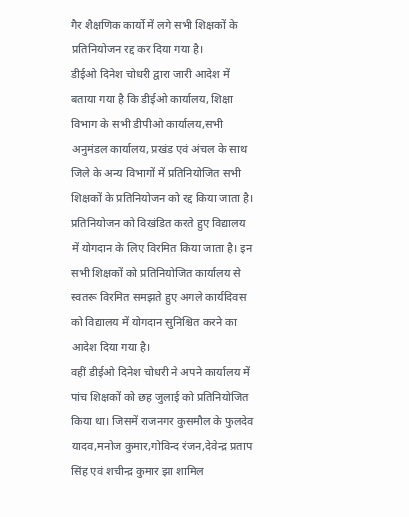गैर शैक्षणिक कार्यो में लगे सभी शिक्षकों के प्रतिनियोजन रद्द कर दिया गया है।
डीईओ दिनेश चोधरी द्वारा जारी आदेश में बताया गया है कि डीईओ कार्यालय, शिक्षा विभाग के सभी डीपीओ कार्यालय,सभी अनुमंडल कार्यालय, प्रखंड एवं अंचल के साथ जिले के अन्य विभागों में प्रतिनियोजित सभी शिक्षकों के प्रतिनियोजन को रद्द किया जाता है। प्रतिनियोजन को विखंडित करते हुए विद्यालय में योगदान के लिए विरमित किया जाता है। इन सभी शिक्षकों को प्रतिनियोजित कार्यालय से स्वतरू विरमित समझते हुए अगले कार्यदिवस को विद्यालय में योगदान सुनिश्चित करने का आदेश दिया गया है।
वहीं डीईओ दिनेश चोधरी ने अपने कार्यालय में पांच शिक्षकों को छह जुलाई को प्रतिनियोजित किया था। जिसमें राजनगर कुसमौल के फुलदेव यादव,मनोज कुमार,गोविन्द रंजन,देवेन्द्र प्रताप सिंह एवं शचीन्द्र कुमार झा शामिल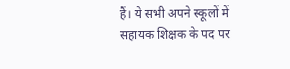हैं। ये सभी अपने स्कूलों में सहायक शिक्षक के पद पर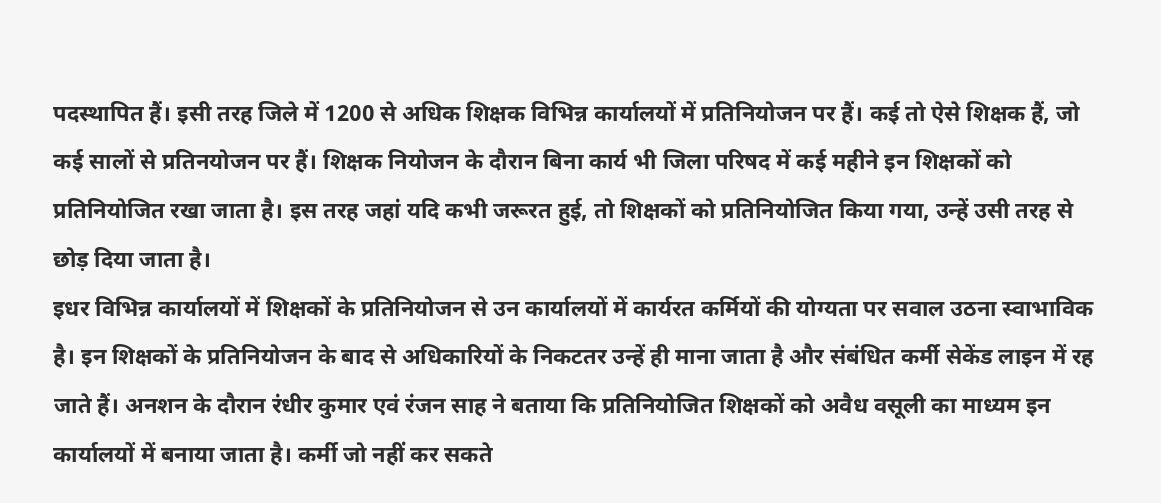पदस्थापित हैं। इसी तरह जिले में 1200 से अधिक शिक्षक विभिन्न कार्यालयों में प्रतिनियोजन पर हैं। कई तो ऐसे शिक्षक हैं, जो कई सालों से प्रतिनयोजन पर हैं। शिक्षक नियोजन के दौरान बिना कार्य भी जिला परिषद में कई महीने इन शिक्षकों को प्रतिनियोजित रखा जाता है। इस तरह जहां यदि कभी जरूरत हुई, तो शिक्षकों को प्रतिनियोजित किया गया, उन्हें उसी तरह से छोड़ दिया जाता है।
इधर विभिन्न कार्यालयों में शिक्षकों के प्रतिनियोजन से उन कार्यालयों में कार्यरत कर्मियों की योग्यता पर सवाल उठना स्वाभाविक है। इन शिक्षकों के प्रतिनियोजन के बाद से अधिकारियों के निकटतर उन्हें ही माना जाता है और संबंधित कर्मी सेकेंड लाइन में रह जाते हैं। अनशन के दौरान रंधीर कुमार एवं रंजन साह ने बताया कि प्रतिनियोजित शिक्षकों को अवैध वसूली का माध्यम इन कार्यालयों में बनाया जाता है। कर्मी जो नहीं कर सकते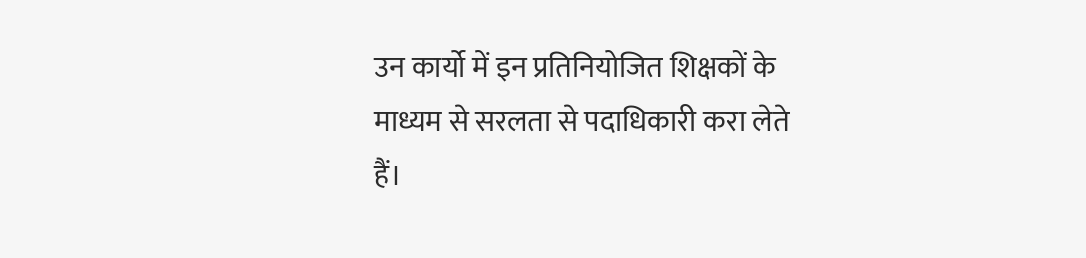उन कार्यो में इन प्रतिनियोजित शिक्षकों के माध्यम से सरलता से पदाधिकारी करा लेते हैं।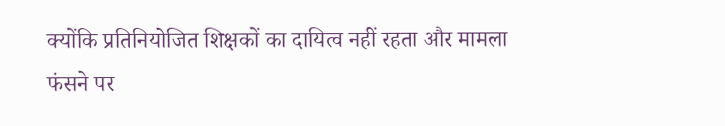क्योंकि प्रतिनियोजित शिक्षकों का दायित्व नहीं रहता और मामला फंसने पर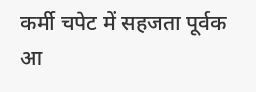कर्मी चपेट में सहजता पूर्वक आ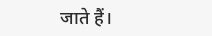जाते हैं।